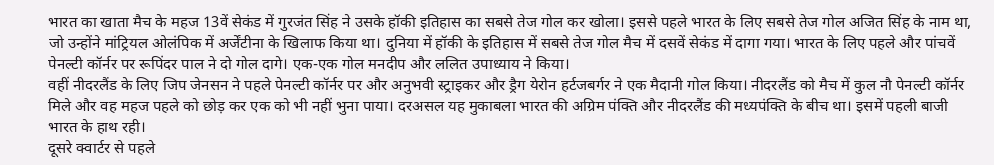भारत का खाता मैच के महज 13वें सेकंड में गुरजंत सिंह ने उसके हॉकी इतिहास का सबसे तेज गोल कर खोला। इससे पहले भारत के लिए सबसे तेज गोल अजित सिंह के नाम था, जो उन्होंने मांट्रियल ओलंपिक में अर्जेंटीना के खिलाफ किया था। दुनिया में हॉकी के इतिहास में सबसे तेज गोल मैच में दसवें सेकंड में दागा गया। भारत के लिए पहले और पांचवें पेनल्टी कॉर्नर पर रूपिंदर पाल ने दो गोल दागे। एक-एक गोल मनदीप और ललित उपाध्याय ने किया।
वहीं नीदरलैंड के लिए जिप जेनसन ने पहले पेनल्टी कॉर्नर पर और अनुभवी स्ट्राइकर और ड्रैग येरोन हर्टजबर्गर ने एक मैदानी गोल किया। नीदरलैंड को मैच में कुल नौ पेनल्टी कॉर्नर मिले और वह महज पहले को छोड़ कर एक को भी नहीं भुना पाया। दरअसल यह मुकाबला भारत की अग्रिम पंक्ति और नीदरलैंड की मध्यपंक्ति के बीच था। इसमें पहली बाजी भारत के हाथ रही।
दूसरे क्वार्टर से पहले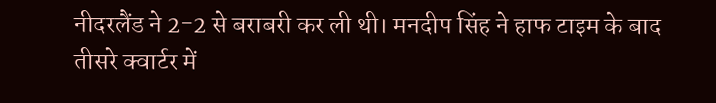नीदरलैंड ने 2-2 से बराबरी कर ली थी। मनदीप सिंह ने हाफ टाइम के बाद तीसरे क्वार्टर में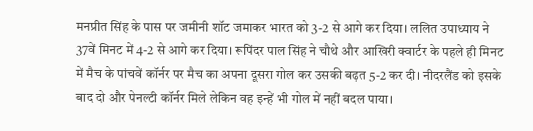मनप्रीत सिंह के पास पर जमीनी शॉट जमाकर भारत को 3-2 से आगे कर दिया। ललित उपाध्याय ने 37वें मिनट में 4-2 से आगे कर दिया। रूपिंदर पाल सिंह ने चौथे और आखिरी क्वार्टर के पहले ही मिनट में मैच के पांचवें कॉर्नर पर मैच का अपना दूसरा गोल कर उसकी बढ़त 5-2 कर दी। नीदरलैंड को इसके बाद दो और पेनल्टी कॉर्नर मिले लेकिन वह इन्हें भी गोल में नहीं बदल पाया।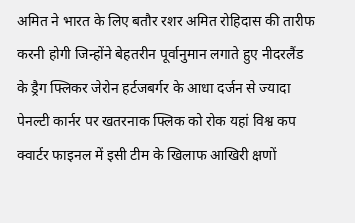अमित ने भारत के लिए बतौर रशर अमित रोहिदास की तारीफ करनी होगी जिन्होंने बेहतरीन पूर्वानुमान लगाते हुए नीदरलैंड के ड्रैग फ्लिकर जेरोन हर्टजबर्गर के आधा दर्जन से ज्यादा पेनल्टी कार्नर पर खतरनाक फ्लिक को रोक यहां विश्व कप क्वार्टर फाइनल में इसी टीम के खिलाफ आखिरी क्षणों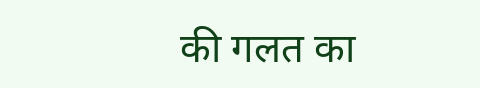की गलत का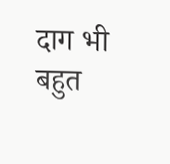दाग भी बहुत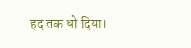हद तक धो दिया।